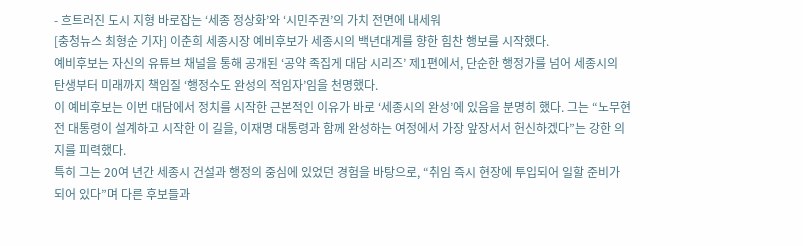- 흐트러진 도시 지형 바로잡는 ‘세종 정상화’와 ‘시민주권’의 가치 전면에 내세워
[충청뉴스 최형순 기자] 이춘희 세종시장 예비후보가 세종시의 백년대계를 향한 힘찬 행보를 시작했다.
예비후보는 자신의 유튜브 채널을 통해 공개된 ‘공약 족집게 대담 시리즈’ 제1편에서, 단순한 행정가를 넘어 세종시의 탄생부터 미래까지 책임질 ‘행정수도 완성의 적임자’임을 천명했다.
이 예비후보는 이번 대담에서 정치를 시작한 근본적인 이유가 바로 ‘세종시의 완성’에 있음을 분명히 했다. 그는 “노무현 전 대통령이 설계하고 시작한 이 길을, 이재명 대통령과 함께 완성하는 여정에서 가장 앞장서서 헌신하겠다”는 강한 의지를 피력했다.
특히 그는 20여 년간 세종시 건설과 행정의 중심에 있었던 경험을 바탕으로, “취임 즉시 현장에 투입되어 일할 준비가 되어 있다”며 다른 후보들과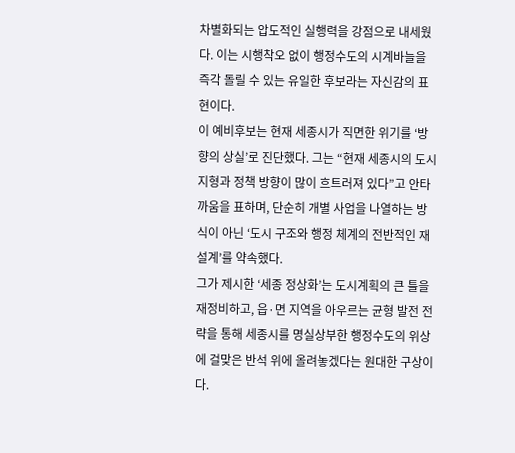차별화되는 압도적인 실행력을 강점으로 내세웠다. 이는 시행착오 없이 행정수도의 시계바늘을 즉각 돌릴 수 있는 유일한 후보라는 자신감의 표현이다.
이 예비후보는 현재 세종시가 직면한 위기를 ‘방향의 상실’로 진단했다. 그는 “현재 세종시의 도시 지형과 정책 방향이 많이 흐트러져 있다”고 안타까움을 표하며, 단순히 개별 사업을 나열하는 방식이 아닌 ‘도시 구조와 행정 체계의 전반적인 재설계’를 약속했다.
그가 제시한 ‘세종 정상화’는 도시계획의 큰 틀을 재정비하고, 읍·면 지역을 아우르는 균형 발전 전략을 통해 세종시를 명실상부한 행정수도의 위상에 걸맞은 반석 위에 올려놓겠다는 원대한 구상이다.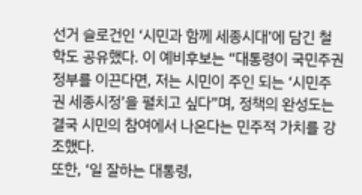선거 슬로건인 ‘시민과 함께 세종시대’에 담긴 철학도 공유했다. 이 예비후보는 “대통령이 국민주권 정부를 이끈다면, 저는 시민이 주인 되는 ‘시민주권 세종시정’을 펼치고 싶다”며, 정책의 완성도는 결국 시민의 참여에서 나온다는 민주적 가치를 강조했다.
또한, ‘일 잘하는 대통령,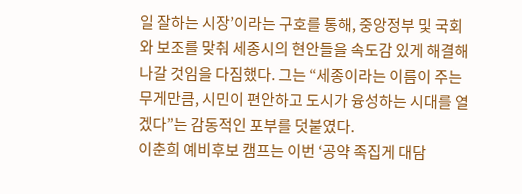일 잘하는 시장’이라는 구호를 통해, 중앙정부 및 국회와 보조를 맞춰 세종시의 현안들을 속도감 있게 해결해 나갈 것임을 다짐했다. 그는 “세종이라는 이름이 주는 무게만큼, 시민이 편안하고 도시가 융성하는 시대를 열겠다”는 감동적인 포부를 덧붙였다.
이춘희 예비후보 캠프는 이번 ‘공약 족집게 대담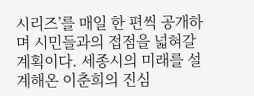시리즈’를 매일 한 편씩 공개하며 시민들과의 접점을 넓혀갈 계획이다. 세종시의 미래를 설계해온 이춘희의 진심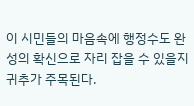이 시민들의 마음속에 행정수도 완성의 확신으로 자리 잡을 수 있을지 귀추가 주목된다.